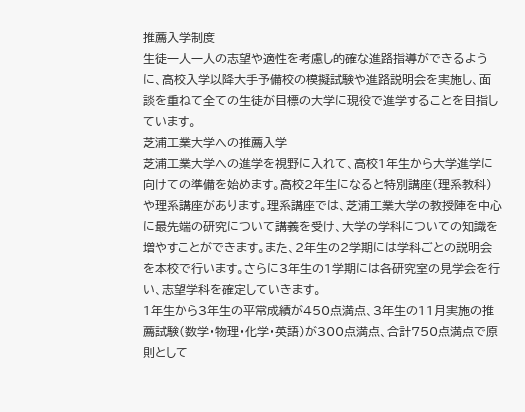推薦入学制度
生徒一人一人の志望や適性を考慮し的確な進路指導ができるように、高校入学以降大手予備校の模擬試験や進路説明会を実施し、面談を重ねて全ての生徒が目標の大学に現役で進学することを目指しています。
芝浦工業大学への推薦入学
芝浦工業大学への進学を視野に入れて、高校1年生から大学進学に向けての準備を始めます。高校2年生になると特別講座(理系教科)や理系講座があります。理系講座では、芝浦工業大学の教授陣を中心に最先端の研究について講義を受け、大学の学科についての知識を増やすことができます。また、2年生の2学期には学科ごとの説明会を本校で行います。さらに3年生の1学期には各研究室の見学会を行い、志望学科を確定していきます。
1年生から3年生の平常成績が450点満点、3年生の11月実施の推薦試験(数学・物理・化学・英語)が300点満点、合計750点満点で原則として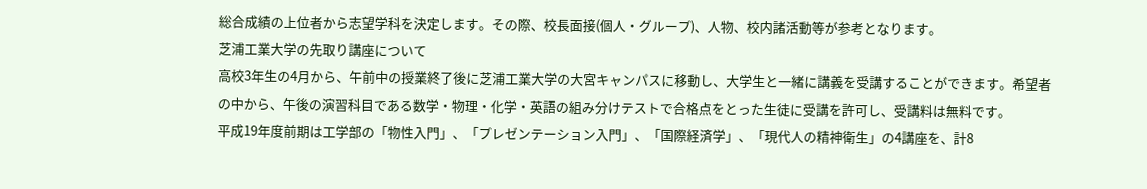総合成績の上位者から志望学科を決定します。その際、校長面接(個人・グループ)、人物、校内諸活動等が参考となります。
芝浦工業大学の先取り講座について
高校3年生の4月から、午前中の授業終了後に芝浦工業大学の大宮キャンパスに移動し、大学生と一緒に講義を受講することができます。希望者の中から、午後の演習科目である数学・物理・化学・英語の組み分けテストで合格点をとった生徒に受講を許可し、受講料は無料です。
平成19年度前期は工学部の「物性入門」、「プレゼンテーション入門」、「国際経済学」、「現代人の精神衛生」の4講座を、計8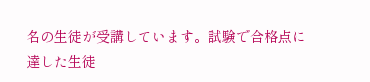名の生徒が受講しています。試験で合格点に達した生徒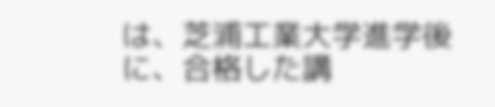は、芝浦工業大学進学後に、合格した講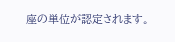座の単位が認定されます。